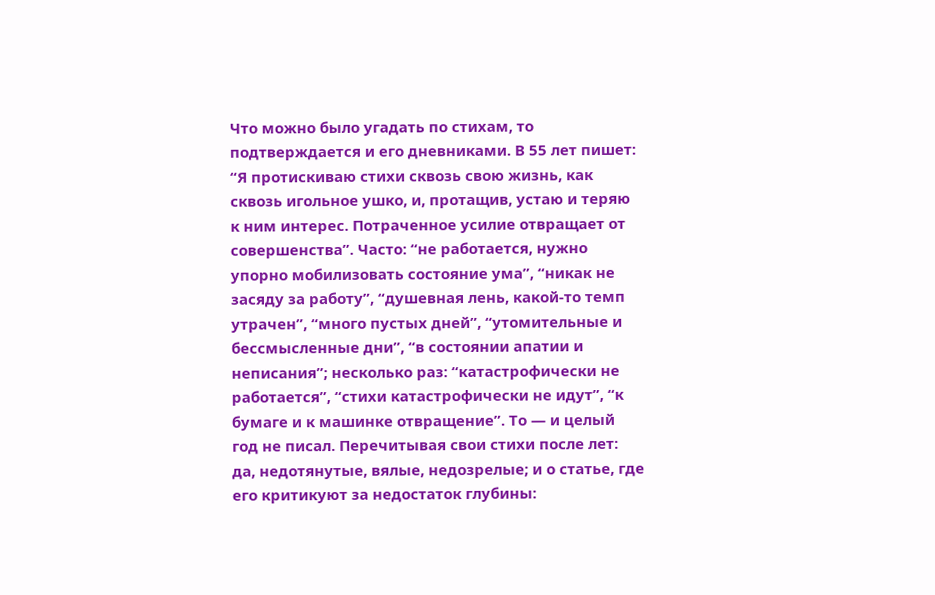Что можно было угадать по стихам, то подтверждается и его дневниками. В 55 лет пишет: “Я протискиваю стихи сквозь свою жизнь, как сквозь игольное ушко, и, протащив, устаю и теряю к ним интерес. Потраченное усилие отвращает от совершенства”. Часто: “не работается, нужно упорно мобилизовать состояние ума”, “никак не засяду за работу”, “душевная лень, какой-то темп утрачен”, “много пустых дней”, “утомительные и бессмысленные дни”, “в состоянии апатии и неписания”; несколько раз: “катастрофически не работается”, “стихи катастрофически не идут”, “к бумаге и к машинке отвращение”. То — и целый год не писал. Перечитывая свои стихи после лет: да, недотянутые, вялые, недозрелые; и о статье, где его критикуют за недостаток глубины: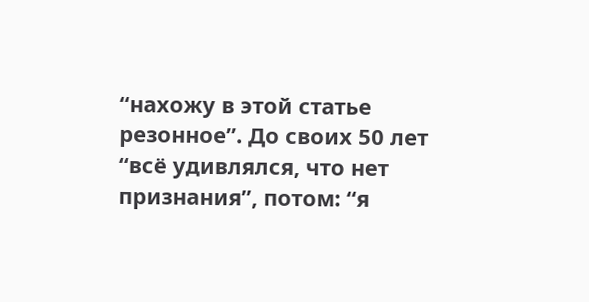“нахожу в этой статье резонное”. До своих 50 лет “всё удивлялся, что нет признания”, потом: “я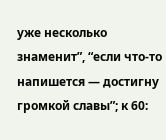уже несколько знаменит”, “если что-то напишется — достигну громкой славы”; к 60: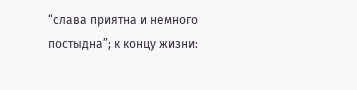“слава приятна и немного постыдна”; к концу жизни: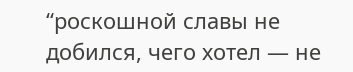“роскошной славы не добился, чего хотел — не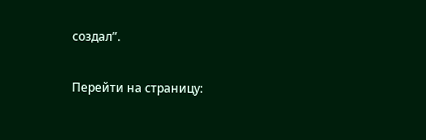создал”.

Перейти на страницу: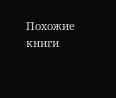Похожие книги